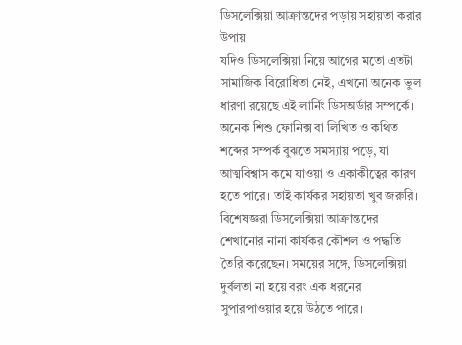ডিসলেক্সিয়া আক্রান্তদের পড়ায় সহায়তা করার উপায়
যদিও ডিসলেক্সিয়া নিয়ে আগের মতো এতটা সামাজিক বিরোধিতা নেই, এখনো অনেক ভুল ধারণা রয়েছে এই লার্নিং ডিসঅর্ডার সম্পর্কে।
অনেক শিশু ফোনিক্স বা লিখিত ও কথিত শব্দের সম্পর্ক বুঝতে সমস্যায় পড়ে, যা আত্মবিশ্বাস কমে যাওয়া ও একাকীত্বের কারণ হতে পারে। তাই কার্যকর সহায়তা খুব জরুরি। বিশেষজ্ঞরা ডিসলেক্সিয়া আক্রান্তদের শেখানোর নানা কার্যকর কৌশল ও পদ্ধতি তৈরি করেছেন। সময়ের সঙ্গে, ডিসলেক্সিয়া দুর্বলতা না হয়ে বরং এক ধরনের সুপারপাওয়ার হয়ে উঠতে পারে।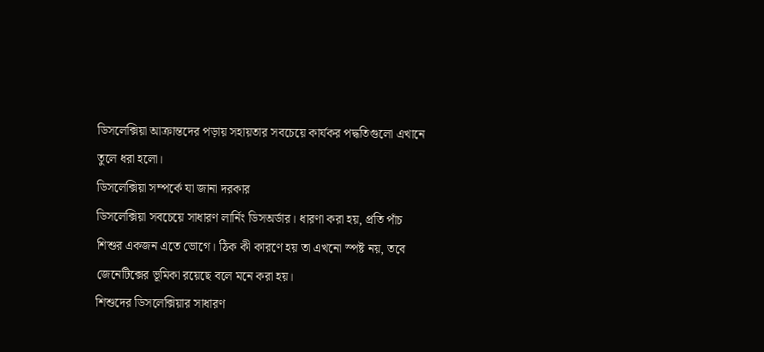ডিসলেক্সিয়া আক্রান্তদের পড়ায় সহায়তার সবচেয়ে কার্যকর পদ্ধতিগুলো এখানে তুলে ধরা হলো।
ডিসলেক্সিয়া সম্পর্কে যা জানা দরকার
ডিসলেক্সিয়া সবচেয়ে সাধারণ লার্নিং ডিসঅর্ডার। ধারণা করা হয়, প্রতি পাঁচ শিশুর একজন এতে ভোগে। ঠিক কী কারণে হয় তা এখনো স্পষ্ট নয়, তবে জেনেটিক্সের ভূমিকা রয়েছে বলে মনে করা হয়।
শিশুদের ডিসলেক্সিয়ার সাধারণ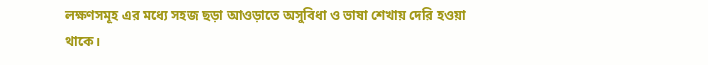লক্ষণসমূহ এর মধ্যে সহজ ছড়া আওড়াতে অসুবিধা ও ভাষা শেখায় দেরি হওয়া থাকে।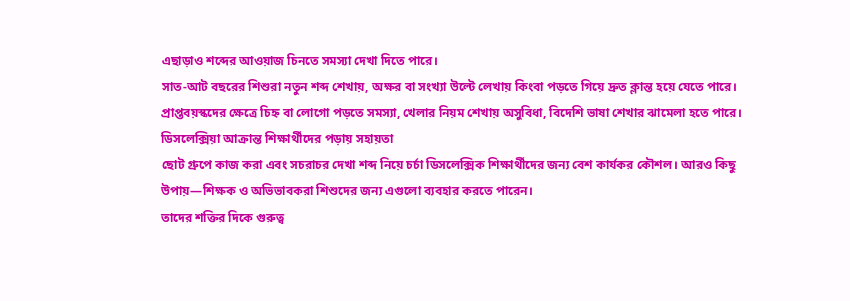এছাড়াও শব্দের আওয়াজ চিনতে সমস্যা দেখা দিতে পারে।
সাত-আট বছরের শিশুরা নতুন শব্দ শেখায়, অক্ষর বা সংখ্যা উল্টে লেখায় কিংবা পড়তে গিয়ে দ্রুত ক্লান্ত হয়ে যেতে পারে। প্রাপ্তবয়স্কদের ক্ষেত্রে চিহ্ন বা লোগো পড়তে সমস্যা, খেলার নিয়ম শেখায় অসুবিধা, বিদেশি ভাষা শেখার ঝামেলা হতে পারে।
ডিসলেক্সিয়া আক্রান্ত শিক্ষার্থীদের পড়ায় সহায়তা
ছোট গ্রুপে কাজ করা এবং সচরাচর দেখা শব্দ নিয়ে চর্চা ডিসলেক্সিক শিক্ষার্থীদের জন্য বেশ কার্যকর কৌশল। আরও কিছু উপায়—শিক্ষক ও অভিভাবকরা শিশুদের জন্য এগুলো ব্যবহার করতে পারেন।
তাদের শক্তির দিকে গুরুত্ব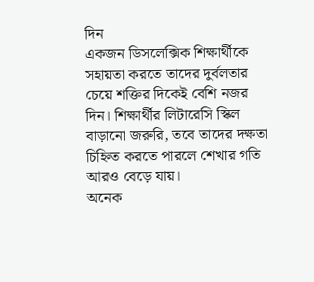দিন
একজন ডিসলেক্সিক শিক্ষার্থীকে সহায়তা করতে তাদের দুর্বলতার চেয়ে শক্তির দিকেই বেশি নজর দিন। শিক্ষার্থীর লিটারেসি স্কিল বাড়ানো জরুরি, তবে তাদের দক্ষতা চিহ্নিত করতে পারলে শেখার গতি আরও বেড়ে যায়।
অনেক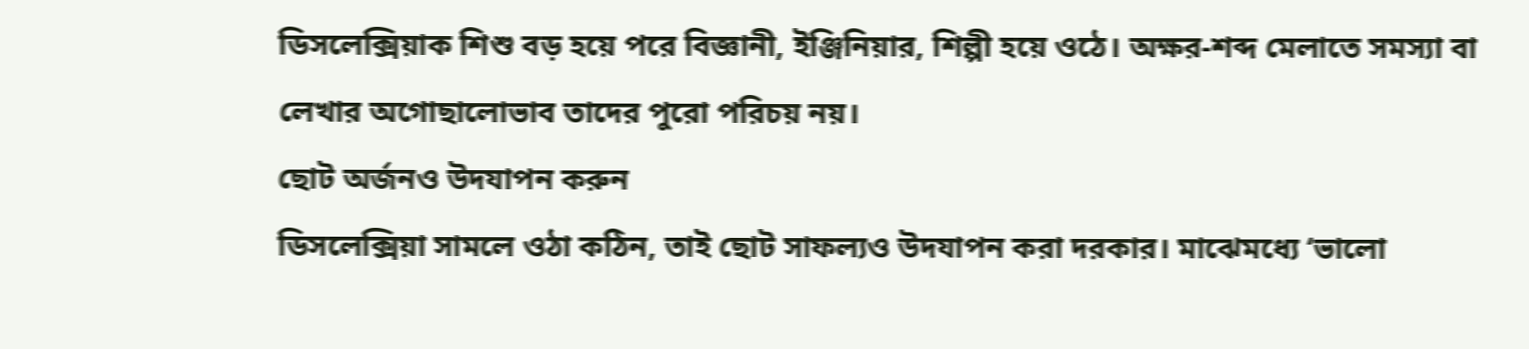ডিসলেক্সিয়াক শিশু বড় হয়ে পরে বিজ্ঞানী, ইঞ্জিনিয়ার, শিল্পী হয়ে ওঠে। অক্ষর-শব্দ মেলাতে সমস্যা বা লেখার অগোছালোভাব তাদের পুরো পরিচয় নয়।
ছোট অর্জনও উদযাপন করুন
ডিসলেক্সিয়া সামলে ওঠা কঠিন, তাই ছোট সাফল্যও উদযাপন করা দরকার। মাঝেমধ্যে ‘ভালো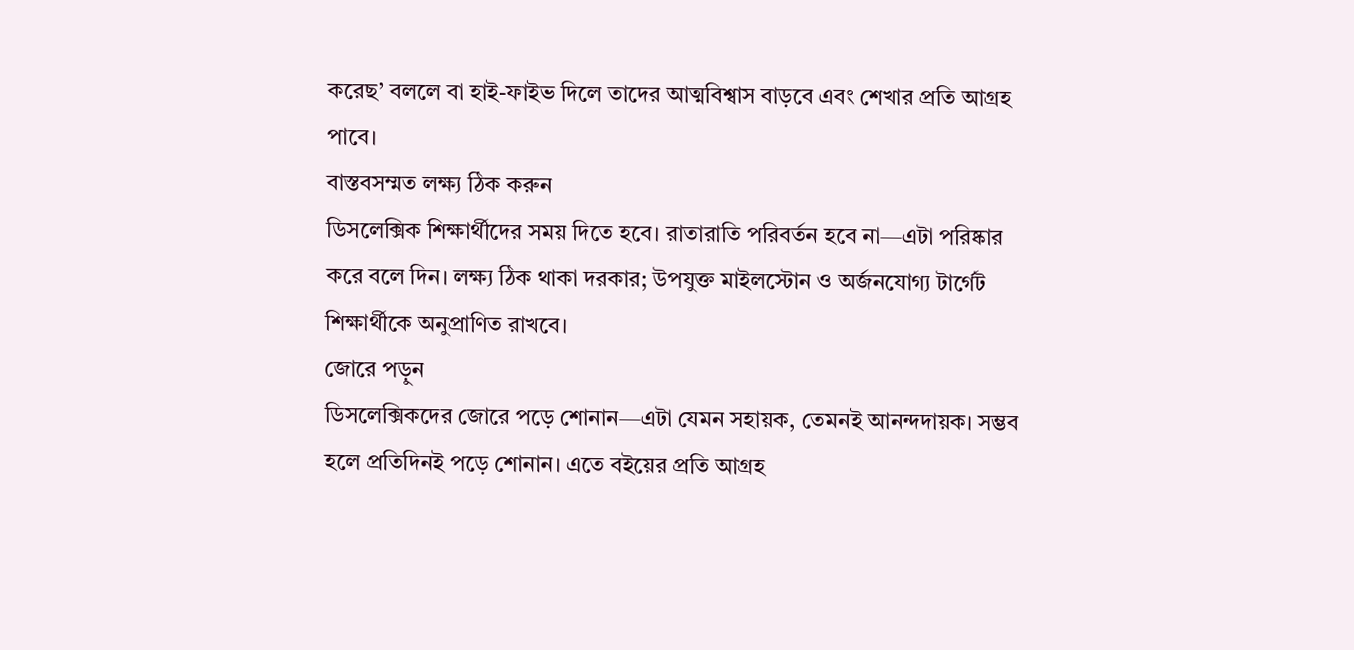করেছ’ বললে বা হাই-ফাইভ দিলে তাদের আত্মবিশ্বাস বাড়বে এবং শেখার প্রতি আগ্রহ পাবে।
বাস্তবসম্মত লক্ষ্য ঠিক করুন
ডিসলেক্সিক শিক্ষার্থীদের সময় দিতে হবে। রাতারাতি পরিবর্তন হবে না—এটা পরিষ্কার করে বলে দিন। লক্ষ্য ঠিক থাকা দরকার; উপযুক্ত মাইলস্টোন ও অর্জনযোগ্য টার্গেট শিক্ষার্থীকে অনুপ্রাণিত রাখবে।
জোরে পড়ুন
ডিসলেক্সিকদের জোরে পড়ে শোনান—এটা যেমন সহায়ক, তেমনই আনন্দদায়ক। সম্ভব হলে প্রতিদিনই পড়ে শোনান। এতে বইয়ের প্রতি আগ্রহ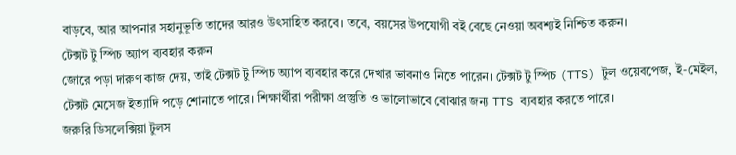বাড়বে, আর আপনার সহানুভূতি তাদের আরও উৎসাহিত করবে। তবে, বয়সের উপযোগী বই বেছে নেওয়া অবশ্যই নিশ্চিত করুন।
টেক্সট টু স্পিচ অ্যাপ ব্যবহার করুন
জোরে পড়া দারুণ কাজ দেয়, তাই টেক্সট টু স্পিচ অ্যাপ ব্যবহার করে দেখার ভাবনাও নিতে পারেন। টেক্সট টু স্পিচ (TTS) টুল ওয়েবপেজ, ই-মেইল, টেক্সট মেসেজ ইত্যাদি পড়ে শোনাতে পারে। শিক্ষার্থীরা পরীক্ষা প্রস্তুতি ও ভালোভাবে বোঝার জন্য TTS ব্যবহার করতে পারে।
জরুরি ডিসলেক্সিয়া টুলস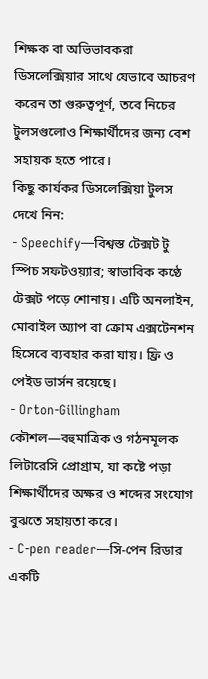শিক্ষক বা অভিভাবকরা ডিসলেক্সিয়ার সাথে যেভাবে আচরণ করেন তা গুরুত্বপূর্ণ, তবে নিচের টুলসগুলোও শিক্ষার্থীদের জন্য বেশ সহায়ক হতে পারে।
কিছু কার্যকর ডিসলেক্সিয়া টুলস দেখে নিন:
- Speechify—বিশ্বস্ত টেক্সট টু স্পিচ সফটওয়্যার; স্বাভাবিক কণ্ঠে টেক্সট পড়ে শোনায়। এটি অনলাইন, মোবাইল অ্যাপ বা ক্রোম এক্সটেনশন হিসেবে ব্যবহার করা যায়। ফ্রি ও পেইড ভার্সন রয়েছে।
- Orton-Gillingham কৌশল—বহুমাত্রিক ও গঠনমূলক লিটারেসি প্রোগ্রাম, যা কষ্টে পড়া শিক্ষার্থীদের অক্ষর ও শব্দের সংযোগ বুঝতে সহায়তা করে।
- C-pen reader—সি-পেন রিডার একটি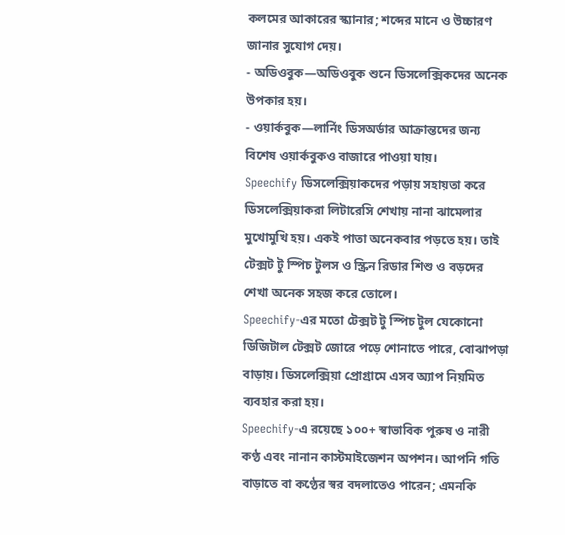কলমের আকারের স্ক্যানার; শব্দের মানে ও উচ্চারণ জানার সুযোগ দেয়।
- অডিওবুক—অডিওবুক শুনে ডিসলেক্সিকদের অনেক উপকার হয়।
- ওয়ার্কবুক—লার্নিং ডিসঅর্ডার আক্রান্তদের জন্য বিশেষ ওয়ার্কবুকও বাজারে পাওয়া যায়।
Speechify ডিসলেক্সিয়াকদের পড়ায় সহায়তা করে
ডিসলেক্সিয়াকরা লিটারেসি শেখায় নানা ঝামেলার মুখোমুখি হয়। একই পাতা অনেকবার পড়তে হয়। তাই টেক্সট টু স্পিচ টুলস ও স্ক্রিন রিডার শিশু ও বড়দের শেখা অনেক সহজ করে তোলে।
Speechify-এর মতো টেক্সট টু স্পিচ টুল যেকোনো ডিজিটাল টেক্সট জোরে পড়ে শোনাতে পারে, বোঝাপড়া বাড়ায়। ডিসলেক্সিয়া প্রোগ্রামে এসব অ্যাপ নিয়মিত ব্যবহার করা হয়।
Speechify-এ রয়েছে ১০০+ স্বাভাবিক পুরুষ ও নারী কণ্ঠ এবং নানান কাস্টমাইজেশন অপশন। আপনি গতি বাড়াতে বা কণ্ঠের স্বর বদলাতেও পারেন; এমনকি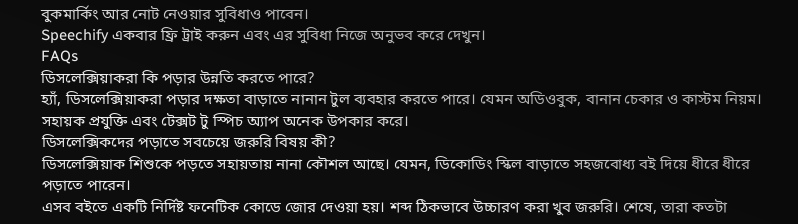বুকমার্কিং আর নোট নেওয়ার সুবিধাও পাবেন।
Speechify একবার ফ্রি ট্রাই করুন এবং এর সুবিধা নিজে অনুভব করে দেখুন।
FAQs
ডিসলেক্সিয়াকরা কি পড়ার উন্নতি করতে পারে?
হ্যাঁ, ডিসলেক্সিয়াকরা পড়ার দক্ষতা বাড়াতে নানান টুল ব্যবহার করতে পারে। যেমন অডিওবুক, বানান চেকার ও কাস্টম নিয়ম। সহায়ক প্রযুক্তি এবং টেক্সট টু স্পিচ অ্যাপ অনেক উপকার করে।
ডিসলেক্সিকদের পড়াতে সবচেয়ে জরুরি বিষয় কী?
ডিসলেক্সিয়াক শিশুকে পড়তে সহায়তায় নানা কৌশল আছে। যেমন, ডিকোডিং স্কিল বাড়াতে সহজবোধ্য বই দিয়ে ধীরে ধীরে পড়াতে পারেন।
এসব বইতে একটি নির্দিষ্ট ফনেটিক কোডে জোর দেওয়া হয়। শব্দ ঠিকভাবে উচ্চারণ করা খুব জরুরি। শেষে, তারা কতটা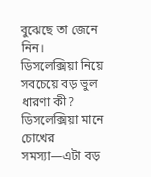বুঝেছে তা জেনে নিন।
ডিসলেক্সিয়া নিয়ে সবচেয়ে বড় ভুল ধারণা কী?
ডিসলেক্সিয়া মানে চোখের সমস্যা—এটা বড়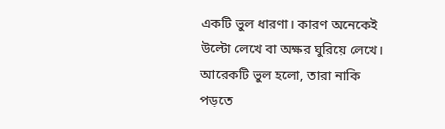একটি ভুল ধারণা। কারণ অনেকেই উল্টো লেখে বা অক্ষর ঘুরিয়ে লেখে। আরেকটি ভুল হলো, তারা নাকি পড়তে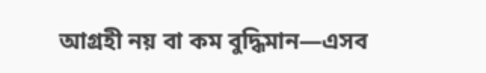আগ্রহী নয় বা কম বুদ্ধিমান—এসব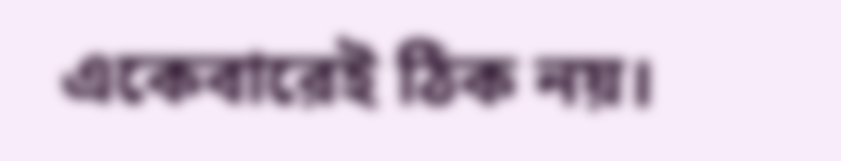একেবারেই ঠিক নয়।